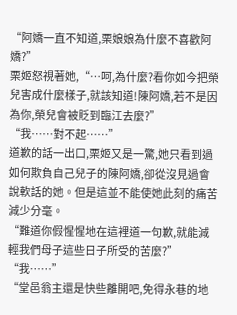“阿嬌一直不知道,栗娘娘為什麼不喜歡阿嬌?”
栗姬怒視著她,“…呵,為什麼?看你如今把榮兒害成什麼樣子,就該知道!陳阿嬌,若不是因為你,榮兒會被貶到臨江去麼?”
“我……對不起……”
道歉的話一出口,栗姬又是一驚,她只看到過如何欺負自己兒子的陳阿嬌,卻從沒見過會說軟話的她。但是這並不能使她此刻的痛苦減少分毫。
“難道你假惺惺地在這裡道一句歉,就能減輕我們母子這些日子所受的苦麼?”
“我……”
“堂邑翁主還是快些離開吧,免得永巷的地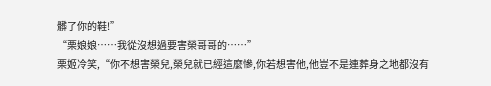髒了你的鞋!”
“栗娘娘……我從沒想過要害榮哥哥的……”
栗姬冷笑,“你不想害榮兒,榮兒就已經這麼慘,你若想害他,他豈不是連葬身之地都沒有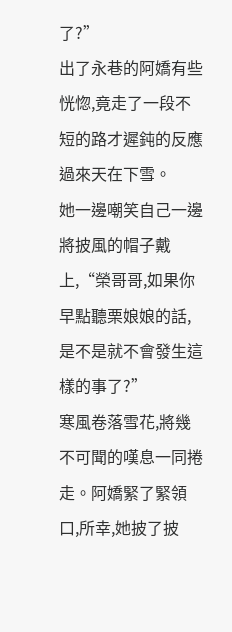了?”
出了永巷的阿嬌有些恍惚,竟走了一段不短的路才遲鈍的反應過來天在下雪。
她一邊嘲笑自己一邊將披風的帽子戴上,“榮哥哥,如果你早點聽栗娘娘的話,是不是就不會發生這樣的事了?”
寒風卷落雪花,將幾不可聞的嘆息一同捲走。阿嬌緊了緊領口,所幸,她披了披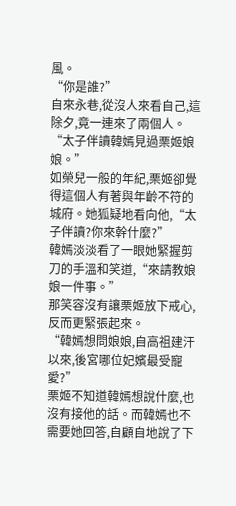風。
“你是誰?”
自來永巷,從沒人來看自己,這除夕,竟一連來了兩個人。
“太子伴讀韓嫣見過栗姬娘娘。”
如榮兒一般的年紀,栗姬卻覺得這個人有著與年齡不符的城府。她狐疑地看向他,“太子伴讀?你來幹什麼?”
韓嫣淡淡看了一眼她緊握剪刀的手溫和笑道,“來請教娘娘一件事。”
那笑容沒有讓栗姬放下戒心,反而更緊張起來。
“韓嫣想問娘娘,自高祖建汗以來,後宮哪位妃嬪最受寵愛?”
栗姬不知道韓嫣想說什麼,也沒有接他的話。而韓嫣也不需要她回答,自顧自地說了下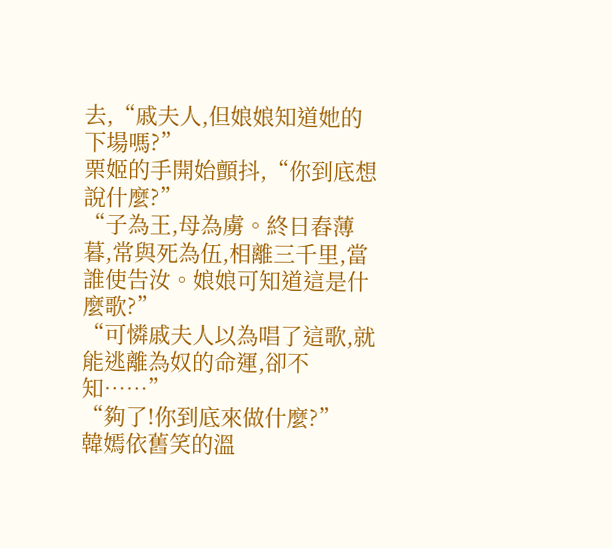去,“戚夫人,但娘娘知道她的下場嗎?”
栗姬的手開始顫抖,“你到底想說什麼?”
“子為王,母為虜。終日舂薄暮,常與死為伍,相離三千里,當誰使告汝。娘娘可知道這是什麼歌?”
“可憐戚夫人以為唱了這歌,就能逃離為奴的命運,卻不知……”
“夠了!你到底來做什麼?”
韓嫣依舊笑的溫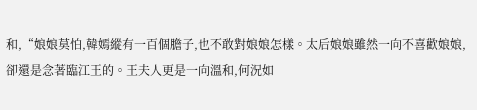和,“娘娘莫怕,韓嫣縱有一百個膽子,也不敢對娘娘怎樣。太后娘娘雖然一向不喜歡娘娘,卻還是念著臨江王的。王夫人更是一向溫和,何況如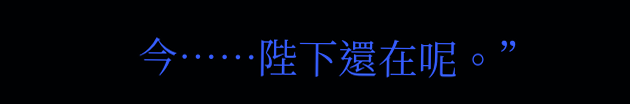今……陛下還在呢。”